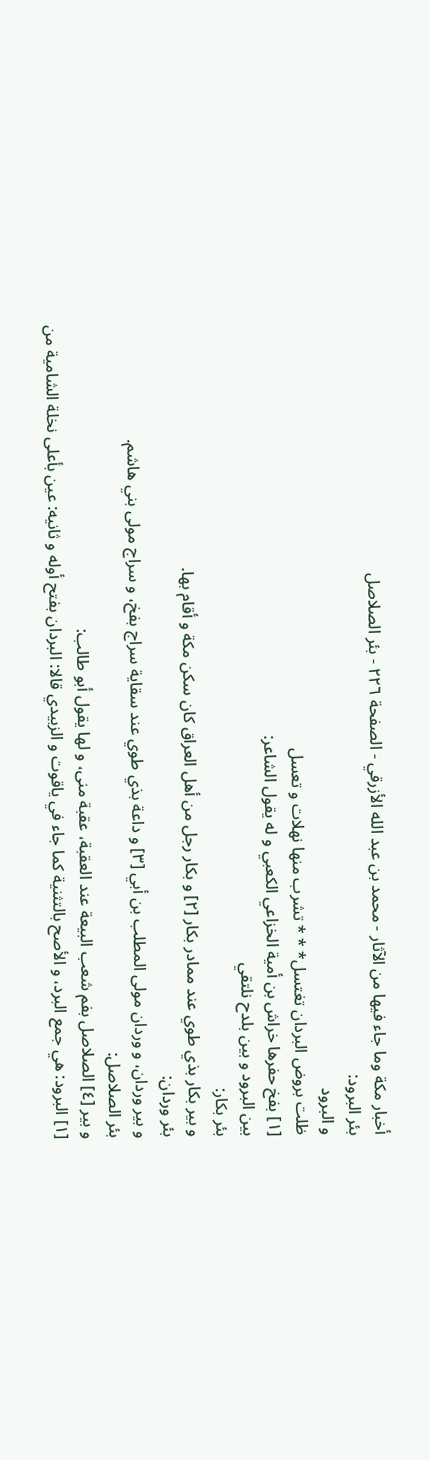أخبار مكة وما جاء فيها من الآثار - محمد بن عبد الله الأزرقي - الصفحة ٢٢٦ - بئر الصلاصل
بئر البرود:
و البرود
ظلت بروض البردان تغتسل* * * تشرب منها نهلات و تعسل
[١] بفخ حفرها خراش بن أمية الخزاعي الكعبي و له يقول الشاعر:
بين البرود و بين بلدح نلتقي
بئر بكار:
و بير بكار بذي طوي عند ممادر بكار [٢] و بكار رجل من أهل العراق كان سكن مكة و أقام بها.
بئر وردان:
و بير وردان، و وردان مولى المطلب بن أبي [٣] و داعة بذي طوي عند سقاية سراج بفخ، و سراج مولى بني هاشم.
بئر الصلاصل:
و بير [٤] الصلاصل بفم شعب البيعة عند العقبة، عقبة منى، و لها يقول أبو طالب:
[١] البرود: هي جمع البرد، و الأصح بالتثنية كما جاء في ياقوت و الزبيدي قالا: البردان بفتح أوله و ثانيه: عين بأعلى نخلة الشامية من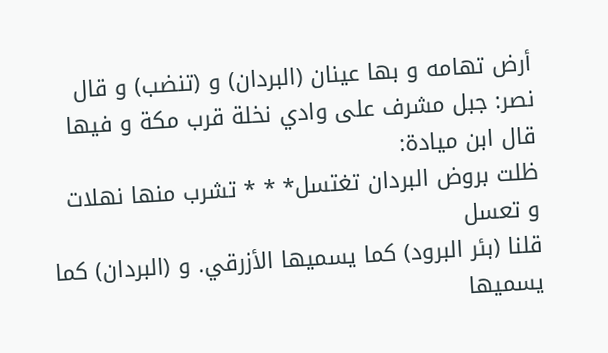أرض تهامه و بها عينان (البردان) و (تنضب) و قال نصر: جبل مشرف على وادي نخلة قرب مكة و فيها قال ابن ميادة:
ظلت بروض البردان تغتسل* * * تشرب منها نهلات و تعسل
قلنا (بئر البرود) كما يسميها الأزرقي. و (البردان) كما يسميها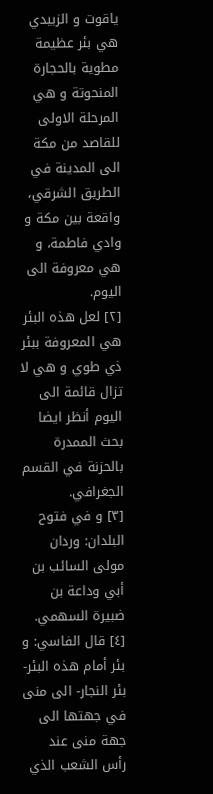ياقوت و الزبيدي هي بئر عظيمة مطوية بالحجارة المنحوتة و هي المرحلة الاولى للقاصد من مكة الى المدينة في الطريق الشرقي، واقعة بين مكة و وادي فاطمة، و هي معروفة الى اليوم.
[٢] لعل هذه البئر هي المعروفة ببئر ذي طوي و هي لا تزال قائمة الى اليوم أنظر ايضا بحث الممدرة بالحزنة في القسم الجغرافي.
[٣] و في فتوح البلدان: وردان مولى السائب بن أبي وداعة بن ضبيرة السهمي.
[٤] قال الفاسي: و بئر أمام هذه البئر- بئر النجار- الى منى في جهتها الى جهة منى عند رأس الشعب الذي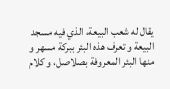يقال له شعب البيعة، الذي فيه مسجد البيعة و تعرف هذه البئر ببركة مسهر و منها البئر المعروفة بصلاصل، و كلام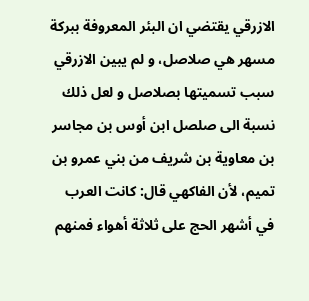الازرقي يقتضي ان البئر المعروفة ببركة مسهر هي صلاصل، و لم يبين الازرقي سبب تسميتها بصلاصل و لعل ذلك نسبة الى صلصل ابن أوس بن مجاسر بن معاوية بن شريف من بني عمرو بن تميم، لأن الفاكهي قال: كانت العرب في أشهر الحج على ثلاثة أهواء فمنهم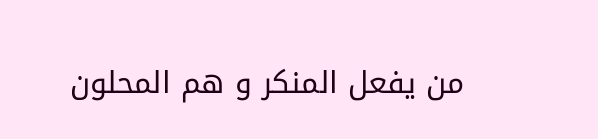من يفعل المنكر و هم المحلون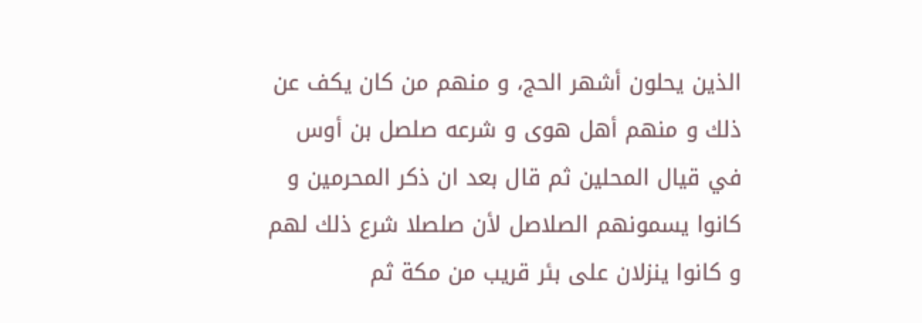الذين يحلون أشهر الحج، و منهم من كان يكف عن ذلك و منهم أهل هوى و شرعه صلصل بن أوس في قيال المحلين ثم قال بعد ان ذكر المحرمين و كانوا يسمونهم الصلاصل لأن صلصلا شرع ذلك لهم و كانوا ينزلان على بئر قريب من مكة ثم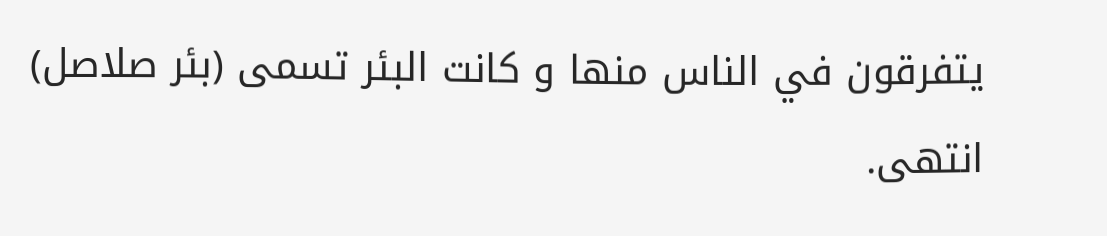يتفرقون في الناس منها و كانت البئر تسمى (بئر صلاصل) انتهى.